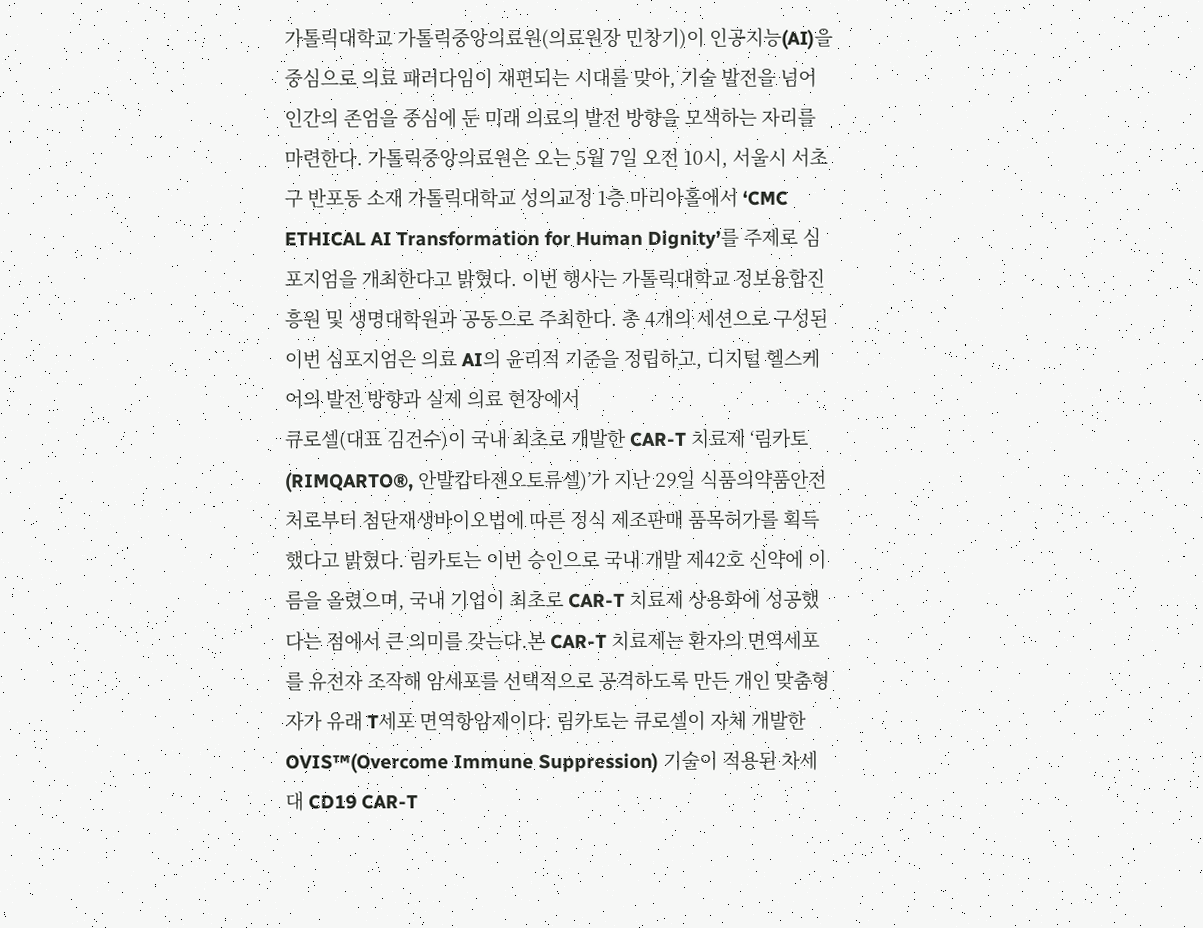가톨릭대학교 가톨릭중앙의료원(의료원장 민창기)이 인공지능(AI)을 중심으로 의료 패러다임이 재편되는 시대를 맞아, 기술 발전을 넘어 인간의 존엄을 중심에 둔 미래 의료의 발전 방향을 모색하는 자리를 마련한다. 가톨릭중앙의료원은 오는 5월 7일 오전 10시, 서울시 서초구 반포동 소재 가톨릭대학교 성의교정 1층 마리아홀에서 ‘CMC ETHICAL AI Transformation for Human Dignity’를 주제로 심포지엄을 개최한다고 밝혔다. 이번 행사는 가톨릭대학교 정보융합진흥원 및 생명대학원과 공동으로 주최한다. 총 4개의 세션으로 구성된 이번 심포지엄은 의료 AI의 윤리적 기준을 정립하고, 디지털 헬스케어의 발전 방향과 실제 의료 현장에서
큐로셀(대표 김건수)이 국내 최초로 개발한 CAR-T 치료제 ‘림카토(RIMQARTO®, 안발캅타젠오토류셀)’가 지난 29일 식품의약품안전처로부터 첨단재생바이오법에 따른 정식 제조판매 품목허가를 획득했다고 밝혔다. 림카토는 이번 승인으로 국내 개발 제42호 신약에 이름을 올렸으며, 국내 기업이 최초로 CAR-T 치료제 상용화에 성공했다는 점에서 큰 의미를 갖는다.본 CAR-T 치료제는 환자의 면역세포를 유전자 조작해 암세포를 선택적으로 공격하도록 만든 개인 맞춤형 자가 유래 T세포 면역항암제이다. 림카토는 큐로셀이 자체 개발한 OVIS™(Overcome Immune Suppression) 기술이 적용된 차세대 CD19 CAR-T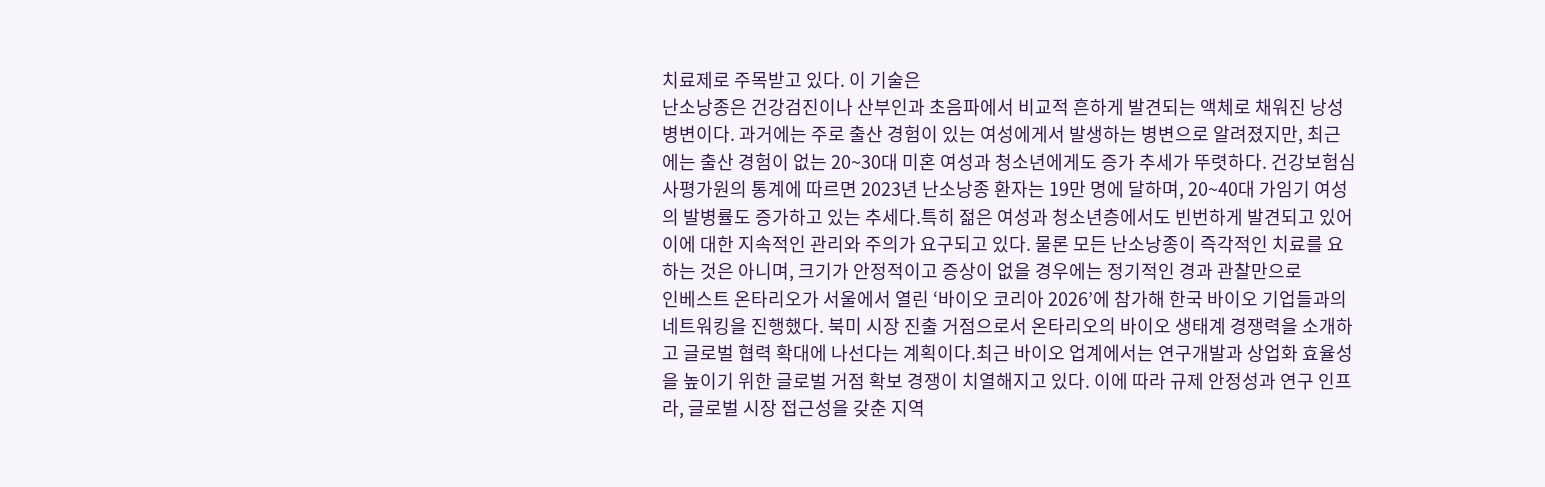치료제로 주목받고 있다. 이 기술은
난소낭종은 건강검진이나 산부인과 초음파에서 비교적 흔하게 발견되는 액체로 채워진 낭성 병변이다. 과거에는 주로 출산 경험이 있는 여성에게서 발생하는 병변으로 알려졌지만, 최근에는 출산 경험이 없는 20~30대 미혼 여성과 청소년에게도 증가 추세가 뚜렷하다. 건강보험심사평가원의 통계에 따르면 2023년 난소낭종 환자는 19만 명에 달하며, 20~40대 가임기 여성의 발병률도 증가하고 있는 추세다.특히 젊은 여성과 청소년층에서도 빈번하게 발견되고 있어 이에 대한 지속적인 관리와 주의가 요구되고 있다. 물론 모든 난소낭종이 즉각적인 치료를 요하는 것은 아니며, 크기가 안정적이고 증상이 없을 경우에는 정기적인 경과 관찰만으로
인베스트 온타리오가 서울에서 열린 ‘바이오 코리아 2026’에 참가해 한국 바이오 기업들과의 네트워킹을 진행했다. 북미 시장 진출 거점으로서 온타리오의 바이오 생태계 경쟁력을 소개하고 글로벌 협력 확대에 나선다는 계획이다.최근 바이오 업계에서는 연구개발과 상업화 효율성을 높이기 위한 글로벌 거점 확보 경쟁이 치열해지고 있다. 이에 따라 규제 안정성과 연구 인프라, 글로벌 시장 접근성을 갖춘 지역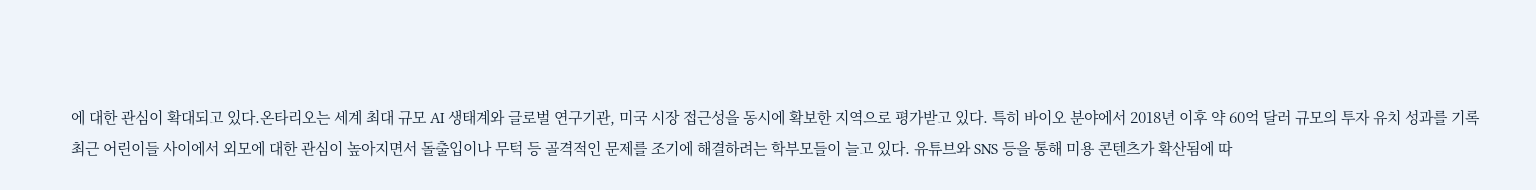에 대한 관심이 확대되고 있다.온타리오는 세계 최대 규모 AI 생태계와 글로벌 연구기관, 미국 시장 접근성을 동시에 확보한 지역으로 평가받고 있다. 특히 바이오 분야에서 2018년 이후 약 60억 달러 규모의 투자 유치 성과를 기록
최근 어린이들 사이에서 외모에 대한 관심이 높아지면서 돌출입이나 무턱 등 골격적인 문제를 조기에 해결하려는 학부모들이 늘고 있다. 유튜브와 SNS 등을 통해 미용 콘텐츠가 확산됨에 따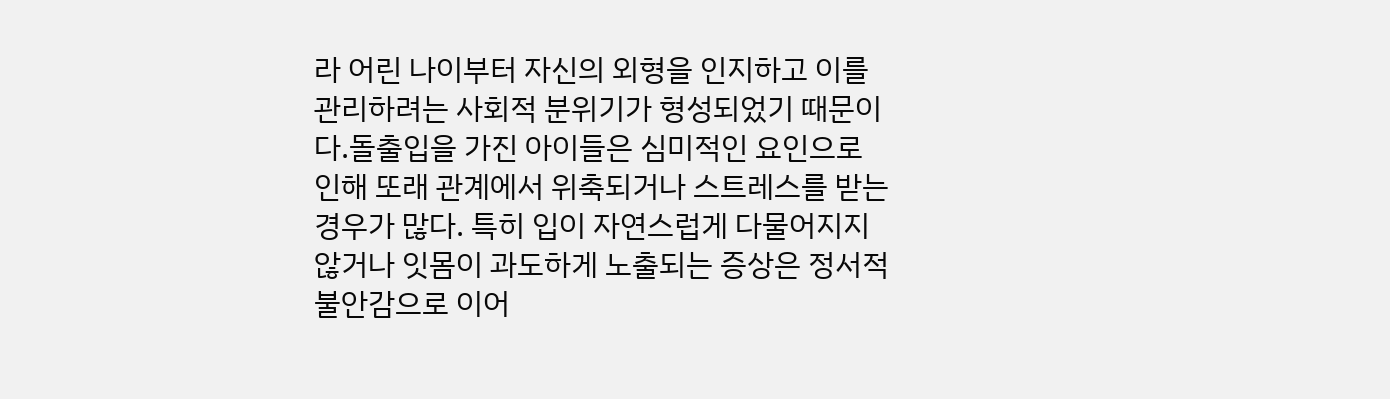라 어린 나이부터 자신의 외형을 인지하고 이를 관리하려는 사회적 분위기가 형성되었기 때문이다.돌출입을 가진 아이들은 심미적인 요인으로 인해 또래 관계에서 위축되거나 스트레스를 받는 경우가 많다. 특히 입이 자연스럽게 다물어지지 않거나 잇몸이 과도하게 노출되는 증상은 정서적 불안감으로 이어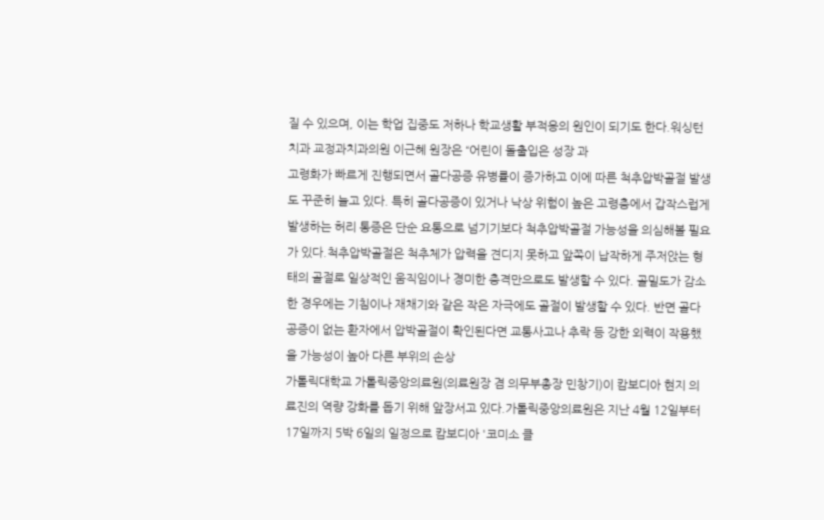질 수 있으며, 이는 학업 집중도 저하나 학교생활 부적응의 원인이 되기도 한다.워싱턴치과 교정과치과의원 이근혜 원장은 “어린이 돌출입은 성장 과
고령화가 빠르게 진행되면서 골다공증 유병률이 증가하고 이에 따른 척추압박골절 발생도 꾸준히 늘고 있다. 특히 골다공증이 있거나 낙상 위험이 높은 고령층에서 갑작스럽게 발생하는 허리 통증은 단순 요통으로 넘기기보다 척추압박골절 가능성을 의심해볼 필요가 있다.척추압박골절은 척추체가 압력을 견디지 못하고 앞쪽이 납작하게 주저앉는 형태의 골절로 일상적인 움직임이나 경미한 충격만으로도 발생할 수 있다. 골밀도가 감소한 경우에는 기침이나 재채기와 같은 작은 자극에도 골절이 발생할 수 있다. 반면 골다공증이 없는 환자에서 압박골절이 확인된다면 교통사고나 추락 등 강한 외력이 작용했을 가능성이 높아 다른 부위의 손상
가톨릭대학교 가톨릭중앙의료원(의료원장 겸 의무부총장 민창기)이 캄보디아 현지 의료진의 역량 강화를 돕기 위해 앞장서고 있다.가톨릭중앙의료원은 지난 4월 12일부터 17일까지 5박 6일의 일정으로 캄보디아 '코미소 클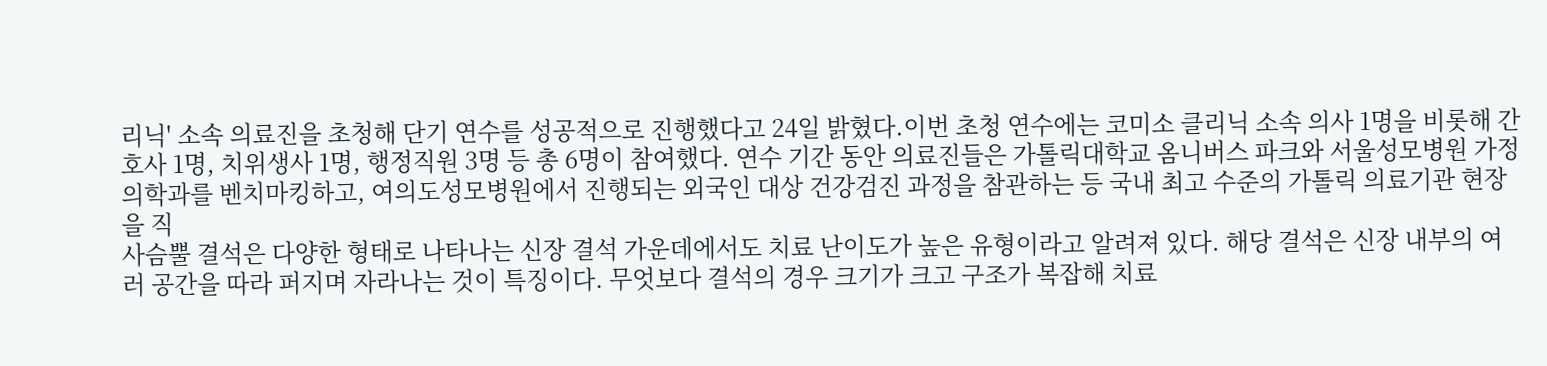리닉' 소속 의료진을 초청해 단기 연수를 성공적으로 진행했다고 24일 밝혔다.이번 초청 연수에는 코미소 클리닉 소속 의사 1명을 비롯해 간호사 1명, 치위생사 1명, 행정직원 3명 등 총 6명이 참여했다. 연수 기간 동안 의료진들은 가톨릭대학교 옴니버스 파크와 서울성모병원 가정의학과를 벤치마킹하고, 여의도성모병원에서 진행되는 외국인 대상 건강검진 과정을 참관하는 등 국내 최고 수준의 가톨릭 의료기관 현장을 직
사슴뿔 결석은 다양한 형태로 나타나는 신장 결석 가운데에서도 치료 난이도가 높은 유형이라고 알려져 있다. 해당 결석은 신장 내부의 여러 공간을 따라 퍼지며 자라나는 것이 특징이다. 무엇보다 결석의 경우 크기가 크고 구조가 복잡해 치료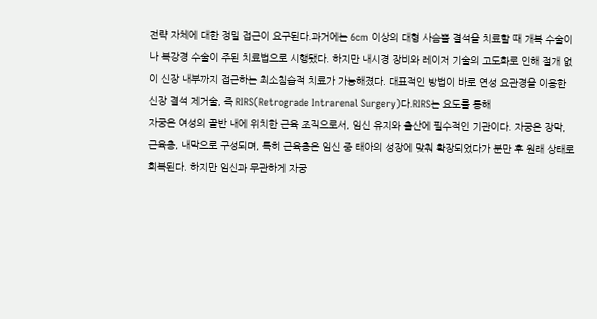전략 자체에 대한 정밀 접근이 요구된다.과거에는 6cm 이상의 대형 사슴뿔 결석을 치료할 때 개복 수술이나 복강경 수술이 주된 치료법으로 시행됐다. 하지만 내시경 장비와 레이저 기술의 고도화로 인해 절개 없이 신장 내부까지 접근하는 최소침습적 치료가 가능해졌다. 대표적인 방법이 바로 연성 요관경을 이용한 신장 결석 제거술, 즉 RIRS(Retrograde Intrarenal Surgery)다.RIRS는 요도를 통해
자궁은 여성의 골반 내에 위치한 근육 조직으로서, 임신 유지와 출산에 필수적인 기관이다. 자궁은 장막, 근육층, 내막으로 구성되며, 특히 근육층은 임신 중 태아의 성장에 맞춰 확장되었다가 분만 후 원래 상태로 회복된다. 하지만 임신과 무관하게 자궁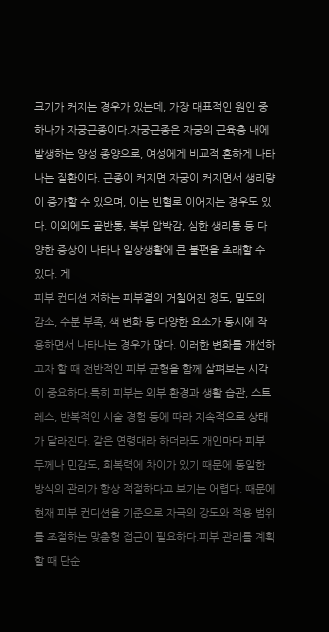크기가 커지는 경우가 있는데, 가장 대표적인 원인 중 하나가 자궁근종이다.자궁근종은 자궁의 근육층 내에 발생하는 양성 종양으로, 여성에게 비교적 흔하게 나타나는 질환이다. 근종이 커지면 자궁이 커지면서 생리량이 증가할 수 있으며, 이는 빈혈로 이어지는 경우도 있다. 이외에도 골반통, 복부 압박감, 심한 생리통 등 다양한 증상이 나타나 일상생활에 큰 불편을 초래할 수 있다. 게
피부 컨디션 저하는 피부결의 거칠어진 정도, 밀도의 감소, 수분 부족, 색 변화 등 다양한 요소가 동시에 작용하면서 나타나는 경우가 많다. 이러한 변화를 개선하고자 할 때 전반적인 피부 균형을 함께 살펴보는 시각이 중요하다.특히 피부는 외부 환경과 생활 습관, 스트레스, 반복적인 시술 경험 등에 따라 지속적으로 상태가 달라진다. 같은 연령대라 하더라도 개인마다 피부 두께나 민감도, 회복력에 차이가 있기 때문에 동일한 방식의 관리가 항상 적절하다고 보기는 어렵다. 때문에 현재 피부 컨디션을 기준으로 자극의 강도와 적용 범위를 조절하는 맞춤형 접근이 필요하다.피부 관리를 계획할 때 단순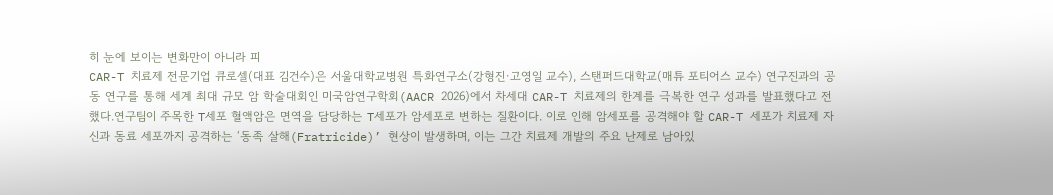히 눈에 보이는 변화만이 아니라 피
CAR-T 치료제 전문기업 큐로셀(대표 김건수)은 서울대학교병원 특화연구소(강형진·고영일 교수), 스탠퍼드대학교(매튜 포티어스 교수) 연구진과의 공동 연구를 통해 세계 최대 규모 암 학술대회인 미국암연구학회(AACR 2026)에서 차세대 CAR-T 치료제의 한계를 극복한 연구 성과를 발표했다고 전했다.연구팀이 주목한 T세포 혈액암은 면역을 담당하는 T세포가 암세포로 변하는 질환이다. 이로 인해 암세포를 공격해야 할 CAR-T 세포가 치료제 자신과 동료 세포까지 공격하는 ‘동족 살해(Fratricide)’ 현상이 발생하며, 이는 그간 치료제 개발의 주요 난제로 남아있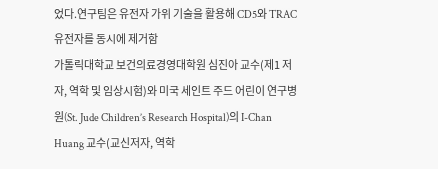었다.연구팀은 유전자 가위 기술을 활용해 CD5와 TRAC 유전자를 동시에 제거함
가톨릭대학교 보건의료경영대학원 심진아 교수(제1 저자, 역학 및 임상시험)와 미국 세인트 주드 어린이 연구병원(St. Jude Children’s Research Hospital)의 I-Chan Huang 교수(교신저자, 역학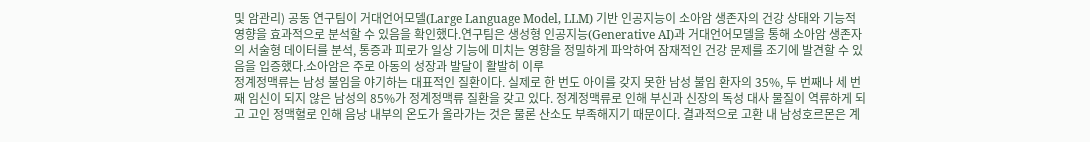및 암관리) 공동 연구팀이 거대언어모델(Large Language Model, LLM) 기반 인공지능이 소아암 생존자의 건강 상태와 기능적 영향을 효과적으로 분석할 수 있음을 확인했다.연구팀은 생성형 인공지능(Generative AI)과 거대언어모델을 통해 소아암 생존자의 서술형 데이터를 분석, 통증과 피로가 일상 기능에 미치는 영향을 정밀하게 파악하여 잠재적인 건강 문제를 조기에 발견할 수 있음을 입증했다.소아암은 주로 아동의 성장과 발달이 활발히 이루
정계정맥류는 남성 불임을 야기하는 대표적인 질환이다. 실제로 한 번도 아이를 갖지 못한 남성 불임 환자의 35%, 두 번째나 세 번째 임신이 되지 않은 남성의 85%가 정계정맥류 질환을 갖고 있다. 정계정맥류로 인해 부신과 신장의 독성 대사 물질이 역류하게 되고 고인 정맥혈로 인해 음낭 내부의 온도가 올라가는 것은 물론 산소도 부족해지기 때문이다. 결과적으로 고환 내 남성호르몬은 계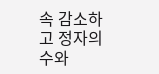속 감소하고 정자의 수와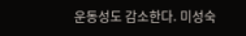운동성도 감소한다. 미성숙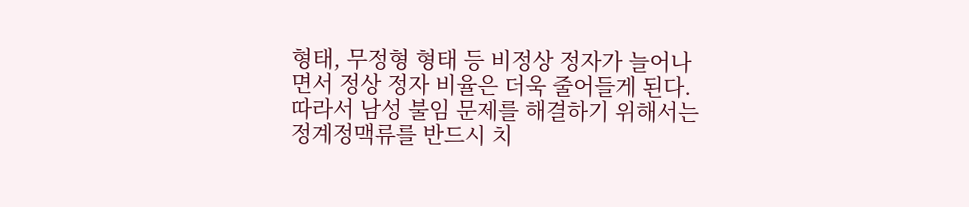형태, 무정형 형태 등 비정상 정자가 늘어나면서 정상 정자 비율은 더욱 줄어들게 된다. 따라서 남성 불임 문제를 해결하기 위해서는 정계정맥류를 반드시 치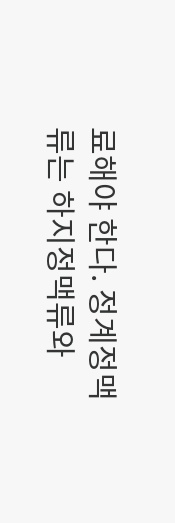료해야 한다. 정계정맥류는 하지정맥류와